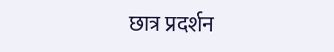छात्र प्रदर्शन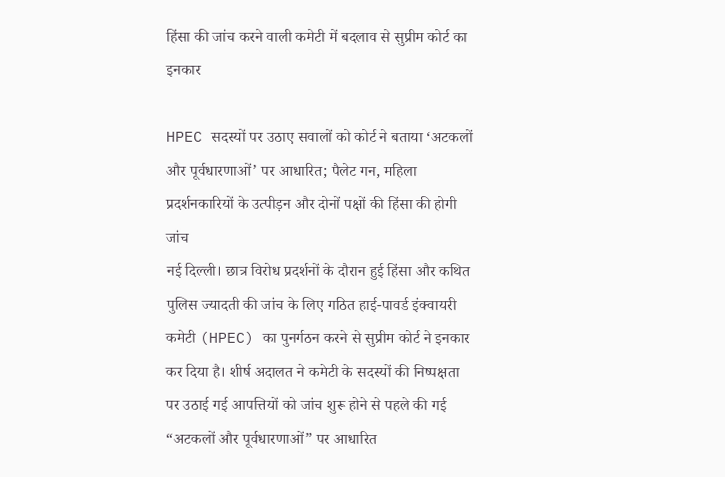हिंसा की जांच करने वाली कमेटी में बदलाव से सुप्रीम कोर्ट का इनकार

HPEC सदस्यों पर उठाए सवालों को कोर्ट ने बताया ‘अटकलों और पूर्वधारणाओं’ पर आधारित; पैलेट गन, महिला प्रदर्शनकारियों के उत्पीड़न और दोनों पक्षों की हिंसा की होगी जांच
नई दिल्ली। छात्र विरोध प्रदर्शनों के दौरान हुई हिंसा और कथित पुलिस ज्यादती की जांच के लिए गठित हाई-पावर्ड इंक्वायरी कमेटी (HPEC) का पुनर्गठन करने से सुप्रीम कोर्ट ने इनकार कर दिया है। शीर्ष अदालत ने कमेटी के सदस्यों की निष्पक्षता पर उठाई गई आपत्तियों को जांच शुरू होने से पहले की गई “अटकलों और पूर्वधारणाओं” पर आधारित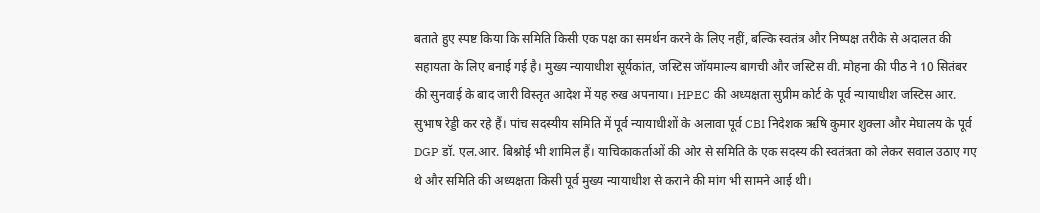बताते हुए स्पष्ट किया कि समिति किसी एक पक्ष का समर्थन करने के लिए नहीं, बल्कि स्वतंत्र और निष्पक्ष तरीके से अदालत की सहायता के लिए बनाई गई है। मुख्य न्यायाधीश सूर्यकांत, जस्टिस जॉयमाल्य बागची और जस्टिस वी. मोहना की पीठ ने 10 सितंबर की सुनवाई के बाद जारी विस्तृत आदेश में यह रुख अपनाया। HPEC की अध्यक्षता सुप्रीम कोर्ट के पूर्व न्यायाधीश जस्टिस आर. सुभाष रेड्डी कर रहे हैं। पांच सदस्यीय समिति में पूर्व न्यायाधीशों के अलावा पूर्व CBI निदेशक ऋषि कुमार शुक्ला और मेघालय के पूर्व DGP डॉ. एल.आर. बिश्नोई भी शामिल हैं। याचिकाकर्ताओं की ओर से समिति के एक सदस्य की स्वतंत्रता को लेकर सवाल उठाए गए थे और समिति की अध्यक्षता किसी पूर्व मुख्य न्यायाधीश से कराने की मांग भी सामने आई थी।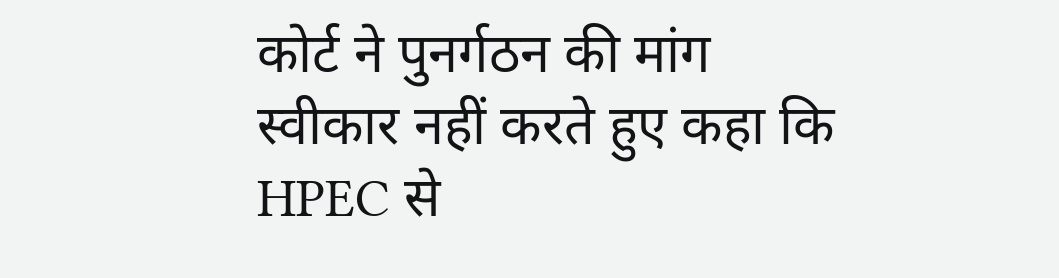कोर्ट ने पुनर्गठन की मांग स्वीकार नहीं करते हुए कहा कि HPEC से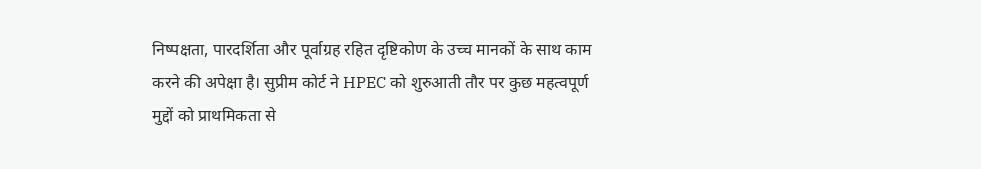निष्पक्षता, पारदर्शिता और पूर्वाग्रह रहित दृष्टिकोण के उच्च मानकों के साथ काम करने की अपेक्षा है। सुप्रीम कोर्ट ने HPEC को शुरुआती तौर पर कुछ महत्वपूर्ण मुद्दों को प्राथमिकता से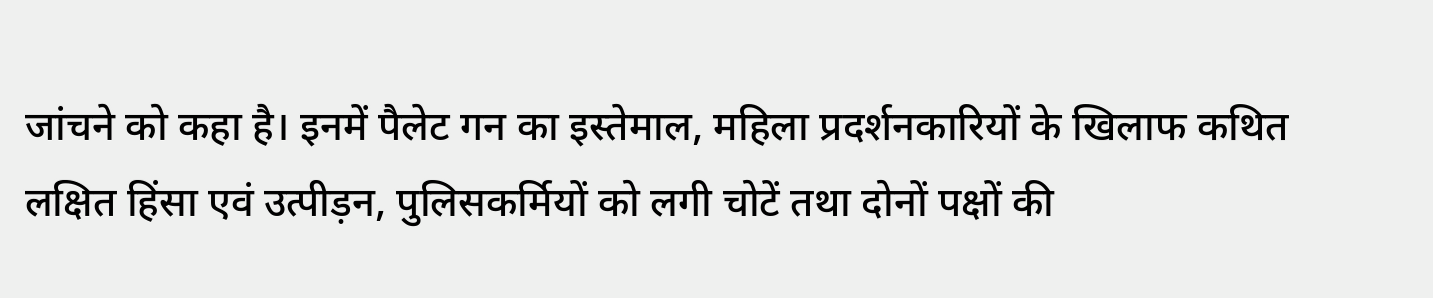जांचने को कहा है। इनमें पैलेट गन का इस्तेमाल, महिला प्रदर्शनकारियों के खिलाफ कथित लक्षित हिंसा एवं उत्पीड़न, पुलिसकर्मियों को लगी चोटें तथा दोनों पक्षों की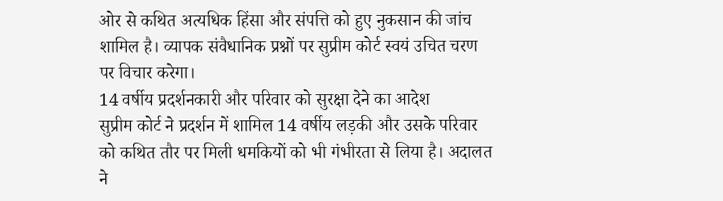ओर से कथित अत्यधिक हिंसा और संपत्ति को हुए नुकसान की जांच शामिल है। व्यापक संवैधानिक प्रश्नों पर सुप्रीम कोर्ट स्वयं उचित चरण पर विचार करेगा।
14 वर्षीय प्रदर्शनकारी और परिवार को सुरक्षा देने का आदेश
सुप्रीम कोर्ट ने प्रदर्शन में शामिल 14 वर्षीय लड़की और उसके परिवार को कथित तौर पर मिली धमकियों को भी गंभीरता से लिया है। अदालत ने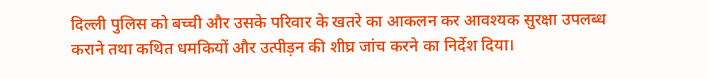दिल्ली पुलिस को बच्ची और उसके परिवार के खतरे का आकलन कर आवश्यक सुरक्षा उपलब्ध कराने तथा कथित धमकियों और उत्पीड़न की शीघ्र जांच करने का निर्देश दिया।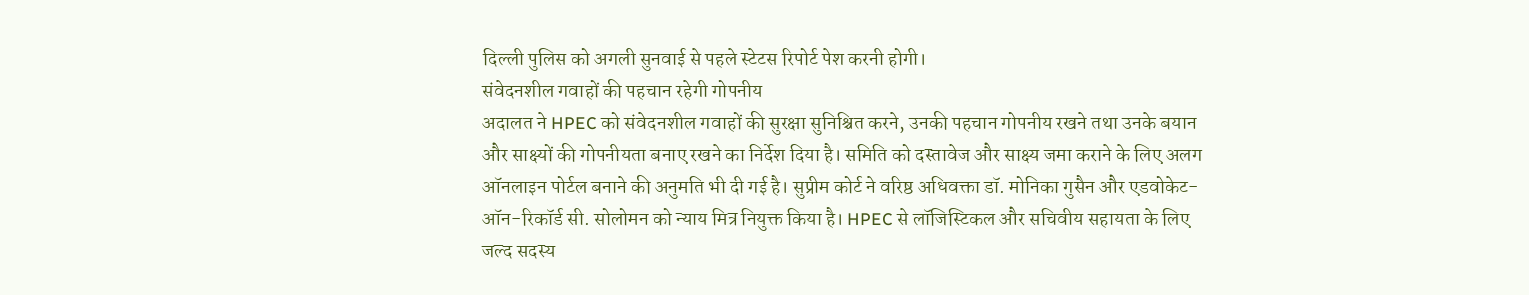दिल्ली पुलिस को अगली सुनवाई से पहले स्टेटस रिपोर्ट पेश करनी होगी।
संवेदनशील गवाहों की पहचान रहेगी गोपनीय
अदालत ने HPEC को संवेदनशील गवाहों की सुरक्षा सुनिश्चित करने, उनकी पहचान गोपनीय रखने तथा उनके बयान और साक्ष्यों की गोपनीयता बनाए रखने का निर्देश दिया है। समिति को दस्तावेज और साक्ष्य जमा कराने के लिए अलग ऑनलाइन पोर्टल बनाने की अनुमति भी दी गई है। सुप्रीम कोर्ट ने वरिष्ठ अधिवक्ता डॉ. मोनिका गुसैन और एडवोकेट-ऑन-रिकॉर्ड सी. सोलोमन को न्याय मित्र नियुक्त किया है। HPEC से लॉजिस्टिकल और सचिवीय सहायता के लिए जल्द सदस्य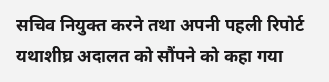सचिव नियुक्त करने तथा अपनी पहली रिपोर्ट यथाशीघ्र अदालत को सौंपने को कहा गया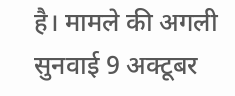है। मामले की अगली सुनवाई 9 अक्टूबर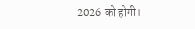2026 को होगी।